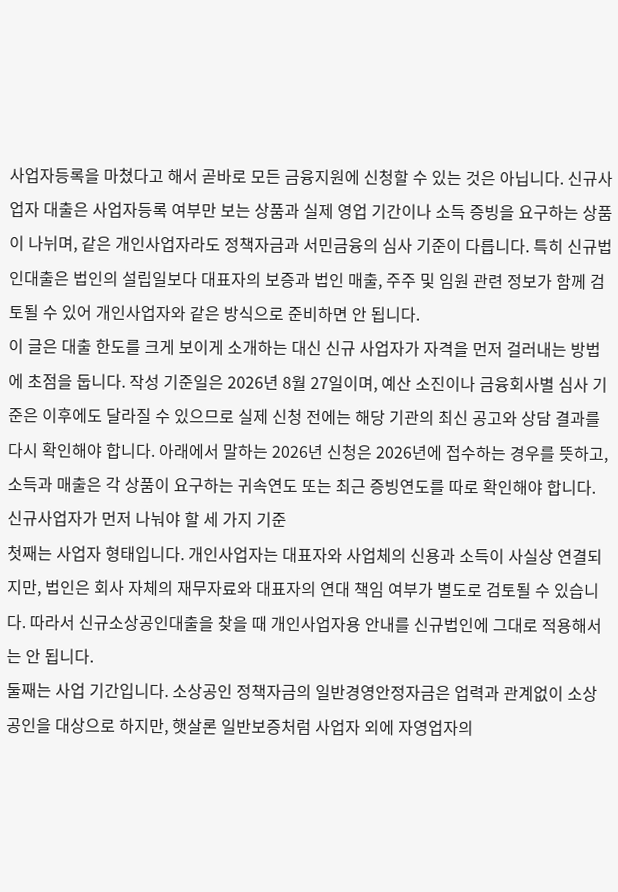사업자등록을 마쳤다고 해서 곧바로 모든 금융지원에 신청할 수 있는 것은 아닙니다. 신규사업자 대출은 사업자등록 여부만 보는 상품과 실제 영업 기간이나 소득 증빙을 요구하는 상품이 나뉘며, 같은 개인사업자라도 정책자금과 서민금융의 심사 기준이 다릅니다. 특히 신규법인대출은 법인의 설립일보다 대표자의 보증과 법인 매출, 주주 및 임원 관련 정보가 함께 검토될 수 있어 개인사업자와 같은 방식으로 준비하면 안 됩니다.
이 글은 대출 한도를 크게 보이게 소개하는 대신 신규 사업자가 자격을 먼저 걸러내는 방법에 초점을 둡니다. 작성 기준일은 2026년 8월 27일이며, 예산 소진이나 금융회사별 심사 기준은 이후에도 달라질 수 있으므로 실제 신청 전에는 해당 기관의 최신 공고와 상담 결과를 다시 확인해야 합니다. 아래에서 말하는 2026년 신청은 2026년에 접수하는 경우를 뜻하고, 소득과 매출은 각 상품이 요구하는 귀속연도 또는 최근 증빙연도를 따로 확인해야 합니다.
신규사업자가 먼저 나눠야 할 세 가지 기준
첫째는 사업자 형태입니다. 개인사업자는 대표자와 사업체의 신용과 소득이 사실상 연결되지만, 법인은 회사 자체의 재무자료와 대표자의 연대 책임 여부가 별도로 검토될 수 있습니다. 따라서 신규소상공인대출을 찾을 때 개인사업자용 안내를 신규법인에 그대로 적용해서는 안 됩니다.
둘째는 사업 기간입니다. 소상공인 정책자금의 일반경영안정자금은 업력과 관계없이 소상공인을 대상으로 하지만, 햇살론 일반보증처럼 사업자 외에 자영업자의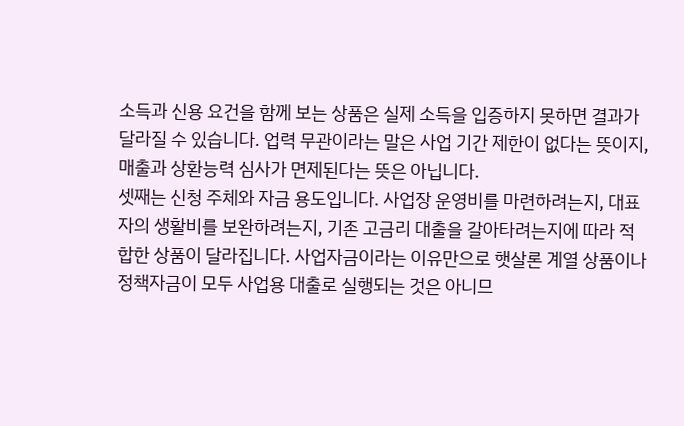소득과 신용 요건을 함께 보는 상품은 실제 소득을 입증하지 못하면 결과가 달라질 수 있습니다. 업력 무관이라는 말은 사업 기간 제한이 없다는 뜻이지, 매출과 상환능력 심사가 면제된다는 뜻은 아닙니다.
셋째는 신청 주체와 자금 용도입니다. 사업장 운영비를 마련하려는지, 대표자의 생활비를 보완하려는지, 기존 고금리 대출을 갈아타려는지에 따라 적합한 상품이 달라집니다. 사업자금이라는 이유만으로 햇살론 계열 상품이나 정책자금이 모두 사업용 대출로 실행되는 것은 아니므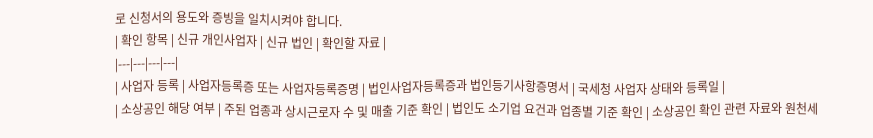로 신청서의 용도와 증빙을 일치시켜야 합니다.
| 확인 항목 | 신규 개인사업자 | 신규 법인 | 확인할 자료 |
|---|---|---|---|
| 사업자 등록 | 사업자등록증 또는 사업자등록증명 | 법인사업자등록증과 법인등기사항증명서 | 국세청 사업자 상태와 등록일 |
| 소상공인 해당 여부 | 주된 업종과 상시근로자 수 및 매출 기준 확인 | 법인도 소기업 요건과 업종별 기준 확인 | 소상공인 확인 관련 자료와 원천세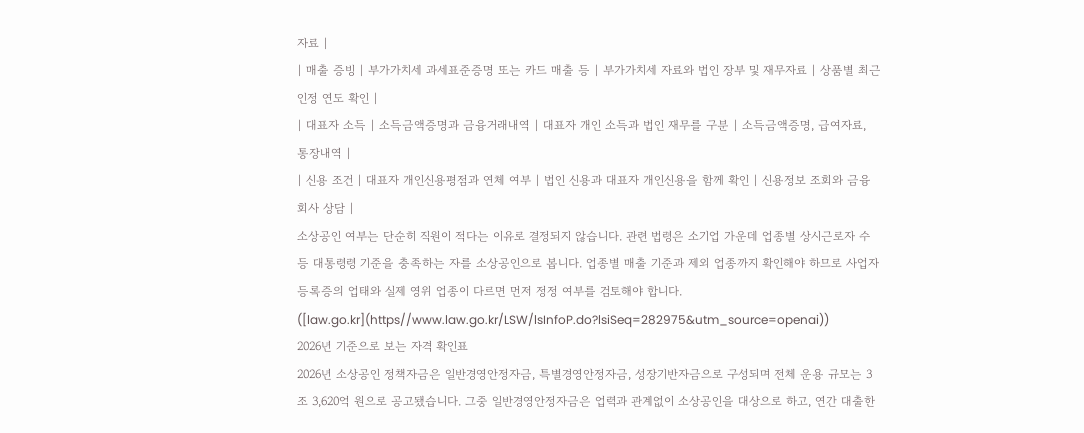자료 |
| 매출 증빙 | 부가가치세 과세표준증명 또는 카드 매출 등 | 부가가치세 자료와 법인 장부 및 재무자료 | 상품별 최근 인정 연도 확인 |
| 대표자 소득 | 소득금액증명과 금융거래내역 | 대표자 개인 소득과 법인 재무를 구분 | 소득금액증명, 급여자료, 통장내역 |
| 신용 조건 | 대표자 개인신용평점과 연체 여부 | 법인 신용과 대표자 개인신용을 함께 확인 | 신용정보 조회와 금융회사 상담 |
소상공인 여부는 단순히 직원이 적다는 이유로 결정되지 않습니다. 관련 법령은 소기업 가운데 업종별 상시근로자 수 등 대통령령 기준을 충족하는 자를 소상공인으로 봅니다. 업종별 매출 기준과 제외 업종까지 확인해야 하므로 사업자등록증의 업태와 실제 영위 업종이 다르면 먼저 정정 여부를 검토해야 합니다. ([law.go.kr](https//www.law.go.kr/LSW/lsInfoP.do?lsiSeq=282975&utm_source=openai))
2026년 기준으로 보는 자격 확인표
2026년 소상공인 정책자금은 일반경영안정자금, 특별경영안정자금, 성장기반자금으로 구성되며 전체 운용 규모는 3조 3,620억 원으로 공고됐습니다. 그중 일반경영안정자금은 업력과 관계없이 소상공인을 대상으로 하고, 연간 대출한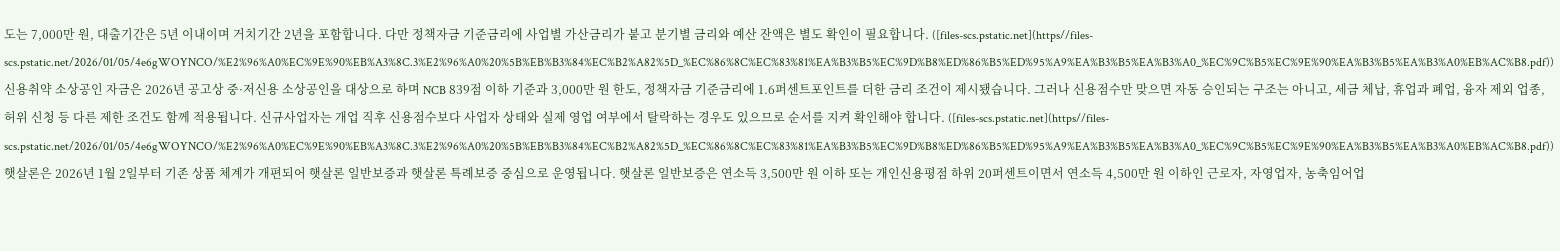도는 7,000만 원, 대출기간은 5년 이내이며 거치기간 2년을 포함합니다. 다만 정책자금 기준금리에 사업별 가산금리가 붙고 분기별 금리와 예산 잔액은 별도 확인이 필요합니다. ([files-scs.pstatic.net](https//files-scs.pstatic.net/2026/01/05/4e6gWOYNCO/%E2%96%A0%EC%9E%90%EB%A3%8C.3%E2%96%A0%20%5B%EB%B3%84%EC%B2%A82%5D_%EC%86%8C%EC%83%81%EA%B3%B5%EC%9D%B8%ED%86%B5%ED%95%A9%EA%B3%B5%EA%B3%A0_%EC%9C%B5%EC%9E%90%EA%B3%B5%EA%B3%A0%EB%AC%B8.pdf))
신용취약 소상공인 자금은 2026년 공고상 중·저신용 소상공인을 대상으로 하며 NCB 839점 이하 기준과 3,000만 원 한도, 정책자금 기준금리에 1.6퍼센트포인트를 더한 금리 조건이 제시됐습니다. 그러나 신용점수만 맞으면 자동 승인되는 구조는 아니고, 세금 체납, 휴업과 폐업, 융자 제외 업종, 허위 신청 등 다른 제한 조건도 함께 적용됩니다. 신규사업자는 개업 직후 신용점수보다 사업자 상태와 실제 영업 여부에서 탈락하는 경우도 있으므로 순서를 지켜 확인해야 합니다. ([files-scs.pstatic.net](https//files-scs.pstatic.net/2026/01/05/4e6gWOYNCO/%E2%96%A0%EC%9E%90%EB%A3%8C.3%E2%96%A0%20%5B%EB%B3%84%EC%B2%A82%5D_%EC%86%8C%EC%83%81%EA%B3%B5%EC%9D%B8%ED%86%B5%ED%95%A9%EA%B3%B5%EA%B3%A0_%EC%9C%B5%EC%9E%90%EA%B3%B5%EA%B3%A0%EB%AC%B8.pdf))
햇살론은 2026년 1월 2일부터 기존 상품 체계가 개편되어 햇살론 일반보증과 햇살론 특례보증 중심으로 운영됩니다. 햇살론 일반보증은 연소득 3,500만 원 이하 또는 개인신용평점 하위 20퍼센트이면서 연소득 4,500만 원 이하인 근로자, 자영업자, 농축임어업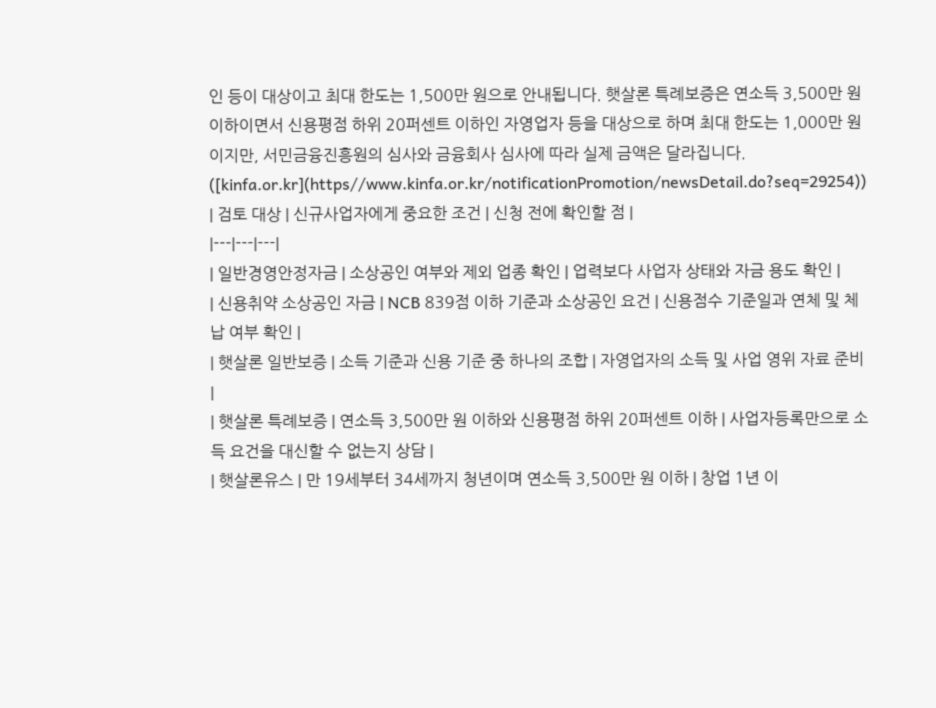인 등이 대상이고 최대 한도는 1,500만 원으로 안내됩니다. 햇살론 특례보증은 연소득 3,500만 원 이하이면서 신용평점 하위 20퍼센트 이하인 자영업자 등을 대상으로 하며 최대 한도는 1,000만 원이지만, 서민금융진흥원의 심사와 금융회사 심사에 따라 실제 금액은 달라집니다. ([kinfa.or.kr](https//www.kinfa.or.kr/notificationPromotion/newsDetail.do?seq=29254))
| 검토 대상 | 신규사업자에게 중요한 조건 | 신청 전에 확인할 점 |
|---|---|---|
| 일반경영안정자금 | 소상공인 여부와 제외 업종 확인 | 업력보다 사업자 상태와 자금 용도 확인 |
| 신용취약 소상공인 자금 | NCB 839점 이하 기준과 소상공인 요건 | 신용점수 기준일과 연체 및 체납 여부 확인 |
| 햇살론 일반보증 | 소득 기준과 신용 기준 중 하나의 조합 | 자영업자의 소득 및 사업 영위 자료 준비 |
| 햇살론 특례보증 | 연소득 3,500만 원 이하와 신용평점 하위 20퍼센트 이하 | 사업자등록만으로 소득 요건을 대신할 수 없는지 상담 |
| 햇살론유스 | 만 19세부터 34세까지 청년이며 연소득 3,500만 원 이하 | 창업 1년 이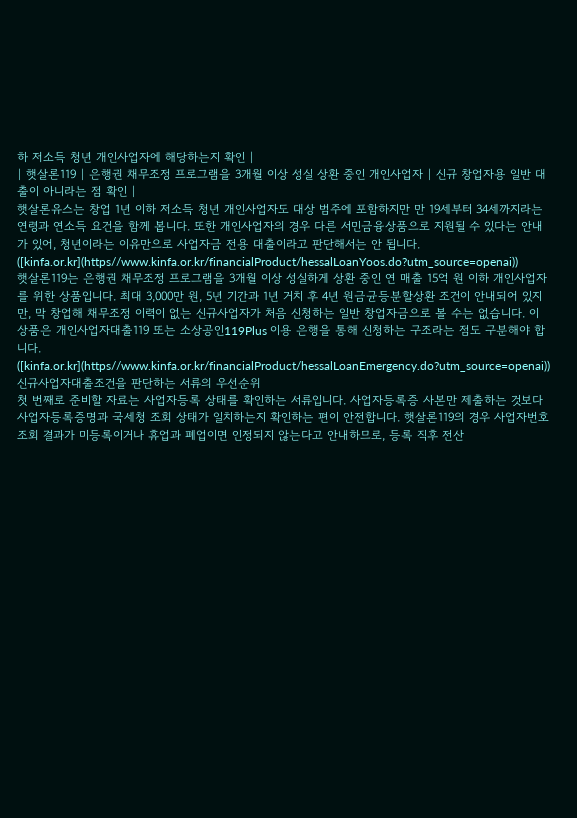하 저소득 청년 개인사업자에 해당하는지 확인 |
| 햇살론119 | 은행권 채무조정 프로그램을 3개월 이상 성실 상환 중인 개인사업자 | 신규 창업자용 일반 대출이 아니라는 점 확인 |
햇살론유스는 창업 1년 이하 저소득 청년 개인사업자도 대상 범주에 포함하지만 만 19세부터 34세까지라는 연령과 연소득 요건을 함께 봅니다. 또한 개인사업자의 경우 다른 서민금융상품으로 지원될 수 있다는 안내가 있어, 청년이라는 이유만으로 사업자금 전용 대출이라고 판단해서는 안 됩니다. ([kinfa.or.kr](https//www.kinfa.or.kr/financialProduct/hessalLoanYoos.do?utm_source=openai))
햇살론119는 은행권 채무조정 프로그램을 3개월 이상 성실하게 상환 중인 연 매출 15억 원 이하 개인사업자를 위한 상품입니다. 최대 3,000만 원, 5년 기간과 1년 거치 후 4년 원금균등분할상환 조건이 안내되어 있지만, 막 창업해 채무조정 이력이 없는 신규사업자가 처음 신청하는 일반 창업자금으로 볼 수는 없습니다. 이 상품은 개인사업자대출119 또는 소상공인119Plus 이용 은행을 통해 신청하는 구조라는 점도 구분해야 합니다. ([kinfa.or.kr](https//www.kinfa.or.kr/financialProduct/hessalLoanEmergency.do?utm_source=openai))
신규사업자대출조건을 판단하는 서류의 우선순위
첫 번째로 준비할 자료는 사업자등록 상태를 확인하는 서류입니다. 사업자등록증 사본만 제출하는 것보다 사업자등록증명과 국세청 조회 상태가 일치하는지 확인하는 편이 안전합니다. 햇살론119의 경우 사업자번호 조회 결과가 미등록이거나 휴업과 폐업이면 인정되지 않는다고 안내하므로, 등록 직후 전산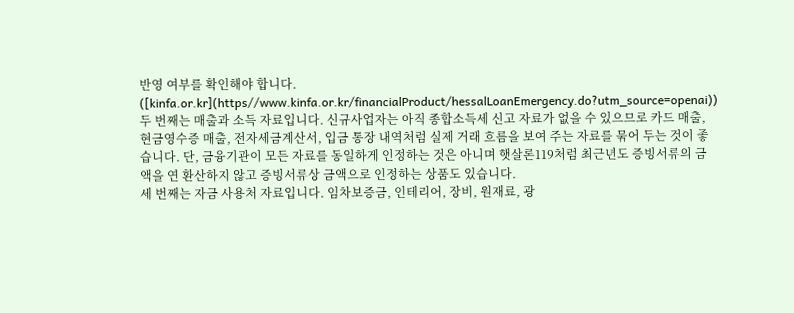반영 여부를 확인해야 합니다. ([kinfa.or.kr](https//www.kinfa.or.kr/financialProduct/hessalLoanEmergency.do?utm_source=openai))
두 번째는 매출과 소득 자료입니다. 신규사업자는 아직 종합소득세 신고 자료가 없을 수 있으므로 카드 매출, 현금영수증 매출, 전자세금계산서, 입금 통장 내역처럼 실제 거래 흐름을 보여 주는 자료를 묶어 두는 것이 좋습니다. 단, 금융기관이 모든 자료를 동일하게 인정하는 것은 아니며 햇살론119처럼 최근년도 증빙서류의 금액을 연 환산하지 않고 증빙서류상 금액으로 인정하는 상품도 있습니다.
세 번째는 자금 사용처 자료입니다. 임차보증금, 인테리어, 장비, 원재료, 광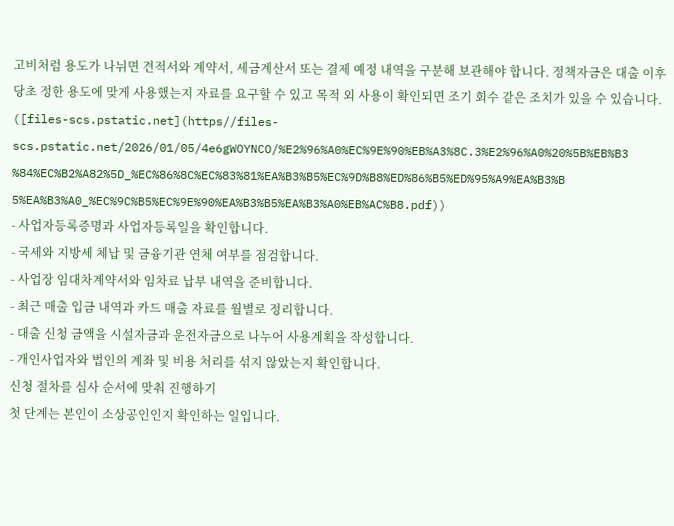고비처럼 용도가 나뉘면 견적서와 계약서, 세금계산서 또는 결제 예정 내역을 구분해 보관해야 합니다. 정책자금은 대출 이후 당초 정한 용도에 맞게 사용했는지 자료를 요구할 수 있고 목적 외 사용이 확인되면 조기 회수 같은 조치가 있을 수 있습니다. ([files-scs.pstatic.net](https//files-scs.pstatic.net/2026/01/05/4e6gWOYNCO/%E2%96%A0%EC%9E%90%EB%A3%8C.3%E2%96%A0%20%5B%EB%B3%84%EC%B2%A82%5D_%EC%86%8C%EC%83%81%EA%B3%B5%EC%9D%B8%ED%86%B5%ED%95%A9%EA%B3%B5%EA%B3%A0_%EC%9C%B5%EC%9E%90%EA%B3%B5%EA%B3%A0%EB%AC%B8.pdf))
- 사업자등록증명과 사업자등록일을 확인합니다.
- 국세와 지방세 체납 및 금융기관 연체 여부를 점검합니다.
- 사업장 임대차계약서와 임차료 납부 내역을 준비합니다.
- 최근 매출 입금 내역과 카드 매출 자료를 월별로 정리합니다.
- 대출 신청 금액을 시설자금과 운전자금으로 나누어 사용계획을 작성합니다.
- 개인사업자와 법인의 계좌 및 비용 처리를 섞지 않았는지 확인합니다.
신청 절차를 심사 순서에 맞춰 진행하기
첫 단계는 본인이 소상공인인지 확인하는 일입니다.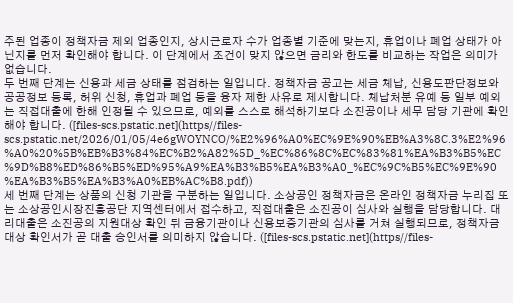주된 업종이 정책자금 제외 업종인지, 상시근로자 수가 업종별 기준에 맞는지, 휴업이나 폐업 상태가 아닌지를 먼저 확인해야 합니다. 이 단계에서 조건이 맞지 않으면 금리와 한도를 비교하는 작업은 의미가 없습니다.
두 번째 단계는 신용과 세금 상태를 점검하는 일입니다. 정책자금 공고는 세금 체납, 신용도판단정보와 공공정보 등록, 허위 신청, 휴업과 폐업 등을 융자 제한 사유로 제시합니다. 체납처분 유예 등 일부 예외는 직접대출에 한해 인정될 수 있으므로, 예외를 스스로 해석하기보다 소진공이나 세무 담당 기관에 확인해야 합니다. ([files-scs.pstatic.net](https//files-scs.pstatic.net/2026/01/05/4e6gWOYNCO/%E2%96%A0%EC%9E%90%EB%A3%8C.3%E2%96%A0%20%5B%EB%B3%84%EC%B2%A82%5D_%EC%86%8C%EC%83%81%EA%B3%B5%EC%9D%B8%ED%86%B5%ED%95%A9%EA%B3%B5%EA%B3%A0_%EC%9C%B5%EC%9E%90%EA%B3%B5%EA%B3%A0%EB%AC%B8.pdf))
세 번째 단계는 상품의 신청 기관을 구분하는 일입니다. 소상공인 정책자금은 온라인 정책자금 누리집 또는 소상공인시장진흥공단 지역센터에서 접수하고, 직접대출은 소진공이 심사와 실행을 담당합니다. 대리대출은 소진공의 지원대상 확인 뒤 금융기관이나 신용보증기관의 심사를 거쳐 실행되므로, 정책자금 대상 확인서가 곧 대출 승인서를 의미하지 않습니다. ([files-scs.pstatic.net](https//files-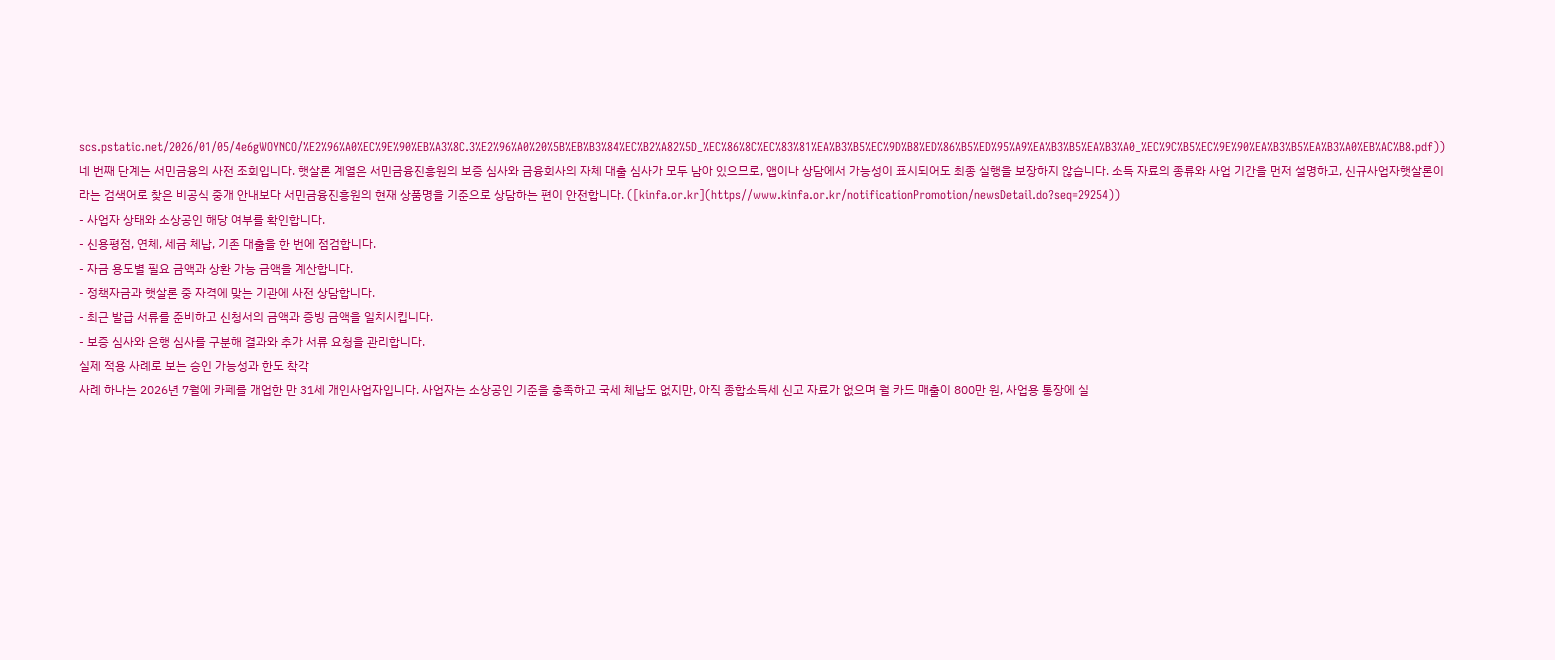scs.pstatic.net/2026/01/05/4e6gWOYNCO/%E2%96%A0%EC%9E%90%EB%A3%8C.3%E2%96%A0%20%5B%EB%B3%84%EC%B2%A82%5D_%EC%86%8C%EC%83%81%EA%B3%B5%EC%9D%B8%ED%86%B5%ED%95%A9%EA%B3%B5%EA%B3%A0_%EC%9C%B5%EC%9E%90%EA%B3%B5%EA%B3%A0%EB%AC%B8.pdf))
네 번째 단계는 서민금융의 사전 조회입니다. 햇살론 계열은 서민금융진흥원의 보증 심사와 금융회사의 자체 대출 심사가 모두 남아 있으므로, 앱이나 상담에서 가능성이 표시되어도 최종 실행을 보장하지 않습니다. 소득 자료의 종류와 사업 기간을 먼저 설명하고, 신규사업자햇살론이라는 검색어로 찾은 비공식 중개 안내보다 서민금융진흥원의 현재 상품명을 기준으로 상담하는 편이 안전합니다. ([kinfa.or.kr](https//www.kinfa.or.kr/notificationPromotion/newsDetail.do?seq=29254))
- 사업자 상태와 소상공인 해당 여부를 확인합니다.
- 신용평점, 연체, 세금 체납, 기존 대출을 한 번에 점검합니다.
- 자금 용도별 필요 금액과 상환 가능 금액을 계산합니다.
- 정책자금과 햇살론 중 자격에 맞는 기관에 사전 상담합니다.
- 최근 발급 서류를 준비하고 신청서의 금액과 증빙 금액을 일치시킵니다.
- 보증 심사와 은행 심사를 구분해 결과와 추가 서류 요청을 관리합니다.
실제 적용 사례로 보는 승인 가능성과 한도 착각
사례 하나는 2026년 7월에 카페를 개업한 만 31세 개인사업자입니다. 사업자는 소상공인 기준을 충족하고 국세 체납도 없지만, 아직 종합소득세 신고 자료가 없으며 월 카드 매출이 800만 원, 사업용 통장에 실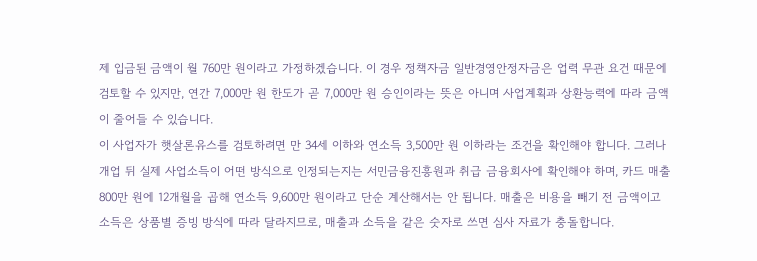제 입금된 금액이 월 760만 원이라고 가정하겠습니다. 이 경우 정책자금 일반경영안정자금은 업력 무관 요건 때문에 검토할 수 있지만, 연간 7,000만 원 한도가 곧 7,000만 원 승인이라는 뜻은 아니며 사업계획과 상환능력에 따라 금액이 줄어들 수 있습니다.
이 사업자가 햇살론유스를 검토하려면 만 34세 이하와 연소득 3,500만 원 이하라는 조건을 확인해야 합니다. 그러나 개업 뒤 실제 사업소득이 어떤 방식으로 인정되는지는 서민금융진흥원과 취급 금융회사에 확인해야 하며, 카드 매출 800만 원에 12개월을 곱해 연소득 9,600만 원이라고 단순 계산해서는 안 됩니다. 매출은 비용을 빼기 전 금액이고 소득은 상품별 증빙 방식에 따라 달라지므로, 매출과 소득을 같은 숫자로 쓰면 심사 자료가 충돌합니다.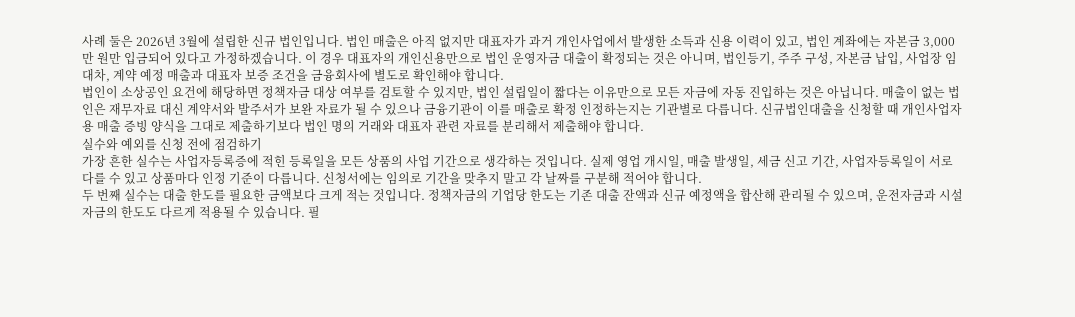사례 둘은 2026년 3월에 설립한 신규 법인입니다. 법인 매출은 아직 없지만 대표자가 과거 개인사업에서 발생한 소득과 신용 이력이 있고, 법인 계좌에는 자본금 3,000만 원만 입금되어 있다고 가정하겠습니다. 이 경우 대표자의 개인신용만으로 법인 운영자금 대출이 확정되는 것은 아니며, 법인등기, 주주 구성, 자본금 납입, 사업장 임대차, 계약 예정 매출과 대표자 보증 조건을 금융회사에 별도로 확인해야 합니다.
법인이 소상공인 요건에 해당하면 정책자금 대상 여부를 검토할 수 있지만, 법인 설립일이 짧다는 이유만으로 모든 자금에 자동 진입하는 것은 아닙니다. 매출이 없는 법인은 재무자료 대신 계약서와 발주서가 보완 자료가 될 수 있으나 금융기관이 이를 매출로 확정 인정하는지는 기관별로 다릅니다. 신규법인대출을 신청할 때 개인사업자용 매출 증빙 양식을 그대로 제출하기보다 법인 명의 거래와 대표자 관련 자료를 분리해서 제출해야 합니다.
실수와 예외를 신청 전에 점검하기
가장 흔한 실수는 사업자등록증에 적힌 등록일을 모든 상품의 사업 기간으로 생각하는 것입니다. 실제 영업 개시일, 매출 발생일, 세금 신고 기간, 사업자등록일이 서로 다를 수 있고 상품마다 인정 기준이 다릅니다. 신청서에는 임의로 기간을 맞추지 말고 각 날짜를 구분해 적어야 합니다.
두 번째 실수는 대출 한도를 필요한 금액보다 크게 적는 것입니다. 정책자금의 기업당 한도는 기존 대출 잔액과 신규 예정액을 합산해 관리될 수 있으며, 운전자금과 시설자금의 한도도 다르게 적용될 수 있습니다. 필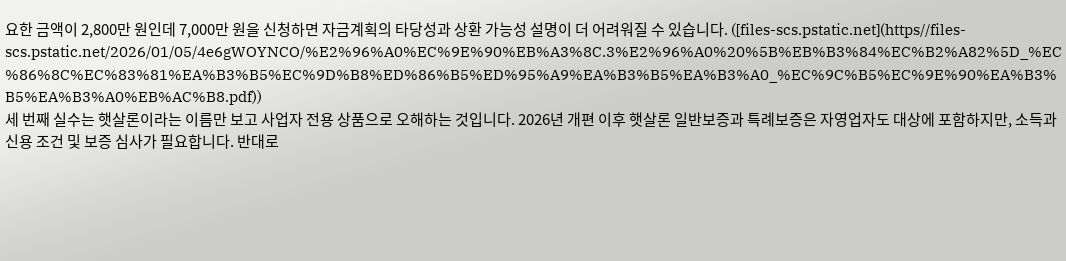요한 금액이 2,800만 원인데 7,000만 원을 신청하면 자금계획의 타당성과 상환 가능성 설명이 더 어려워질 수 있습니다. ([files-scs.pstatic.net](https//files-scs.pstatic.net/2026/01/05/4e6gWOYNCO/%E2%96%A0%EC%9E%90%EB%A3%8C.3%E2%96%A0%20%5B%EB%B3%84%EC%B2%A82%5D_%EC%86%8C%EC%83%81%EA%B3%B5%EC%9D%B8%ED%86%B5%ED%95%A9%EA%B3%B5%EA%B3%A0_%EC%9C%B5%EC%9E%90%EA%B3%B5%EA%B3%A0%EB%AC%B8.pdf))
세 번째 실수는 햇살론이라는 이름만 보고 사업자 전용 상품으로 오해하는 것입니다. 2026년 개편 이후 햇살론 일반보증과 특례보증은 자영업자도 대상에 포함하지만, 소득과 신용 조건 및 보증 심사가 필요합니다. 반대로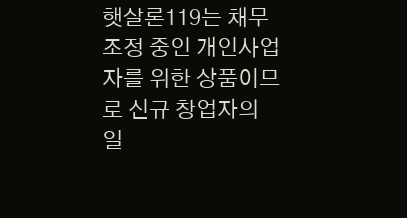햇살론119는 채무조정 중인 개인사업자를 위한 상품이므로 신규 창업자의 일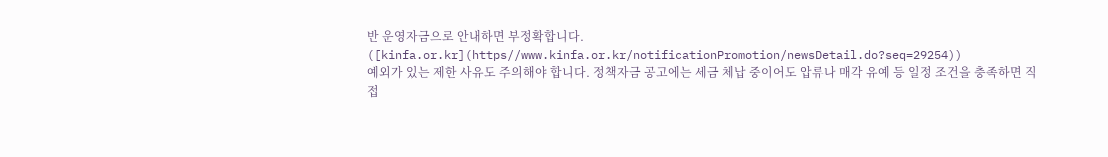반 운영자금으로 안내하면 부정확합니다. ([kinfa.or.kr](https//www.kinfa.or.kr/notificationPromotion/newsDetail.do?seq=29254))
예외가 있는 제한 사유도 주의해야 합니다. 정책자금 공고에는 세금 체납 중이어도 압류나 매각 유예 등 일정 조건을 충족하면 직접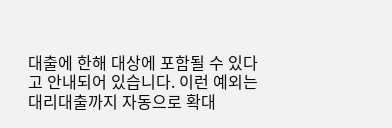대출에 한해 대상에 포함될 수 있다고 안내되어 있습니다. 이런 예외는 대리대출까지 자동으로 확대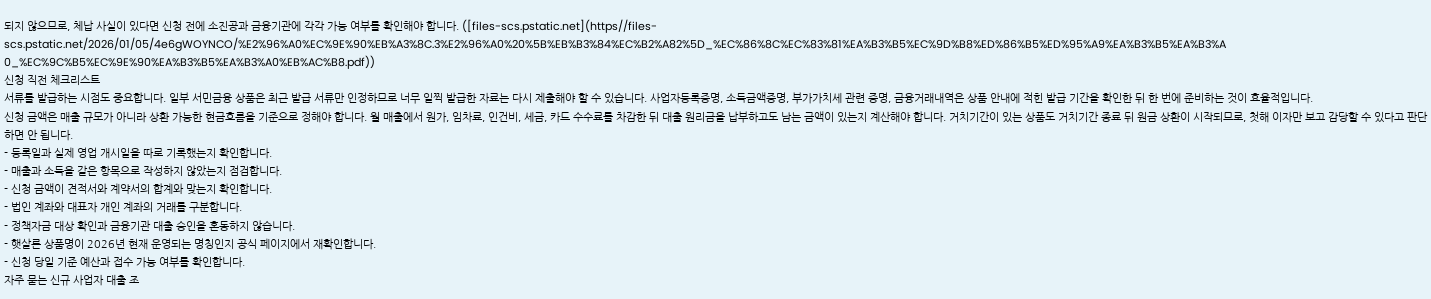되지 않으므로, 체납 사실이 있다면 신청 전에 소진공과 금융기관에 각각 가능 여부를 확인해야 합니다. ([files-scs.pstatic.net](https//files-scs.pstatic.net/2026/01/05/4e6gWOYNCO/%E2%96%A0%EC%9E%90%EB%A3%8C.3%E2%96%A0%20%5B%EB%B3%84%EC%B2%A82%5D_%EC%86%8C%EC%83%81%EA%B3%B5%EC%9D%B8%ED%86%B5%ED%95%A9%EA%B3%B5%EA%B3%A0_%EC%9C%B5%EC%9E%90%EA%B3%B5%EA%B3%A0%EB%AC%B8.pdf))
신청 직전 체크리스트
서류를 발급하는 시점도 중요합니다. 일부 서민금융 상품은 최근 발급 서류만 인정하므로 너무 일찍 발급한 자료는 다시 제출해야 할 수 있습니다. 사업자등록증명, 소득금액증명, 부가가치세 관련 증명, 금융거래내역은 상품 안내에 적힌 발급 기간을 확인한 뒤 한 번에 준비하는 것이 효율적입니다.
신청 금액은 매출 규모가 아니라 상환 가능한 현금흐름을 기준으로 정해야 합니다. 월 매출에서 원가, 임차료, 인건비, 세금, 카드 수수료를 차감한 뒤 대출 원리금을 납부하고도 남는 금액이 있는지 계산해야 합니다. 거치기간이 있는 상품도 거치기간 종료 뒤 원금 상환이 시작되므로, 첫해 이자만 보고 감당할 수 있다고 판단하면 안 됩니다.
- 등록일과 실제 영업 개시일을 따로 기록했는지 확인합니다.
- 매출과 소득을 같은 항목으로 작성하지 않았는지 점검합니다.
- 신청 금액이 견적서와 계약서의 합계와 맞는지 확인합니다.
- 법인 계좌와 대표자 개인 계좌의 거래를 구분합니다.
- 정책자금 대상 확인과 금융기관 대출 승인을 혼동하지 않습니다.
- 햇살론 상품명이 2026년 현재 운영되는 명칭인지 공식 페이지에서 재확인합니다.
- 신청 당일 기준 예산과 접수 가능 여부를 확인합니다.
자주 묻는 신규 사업자 대출 조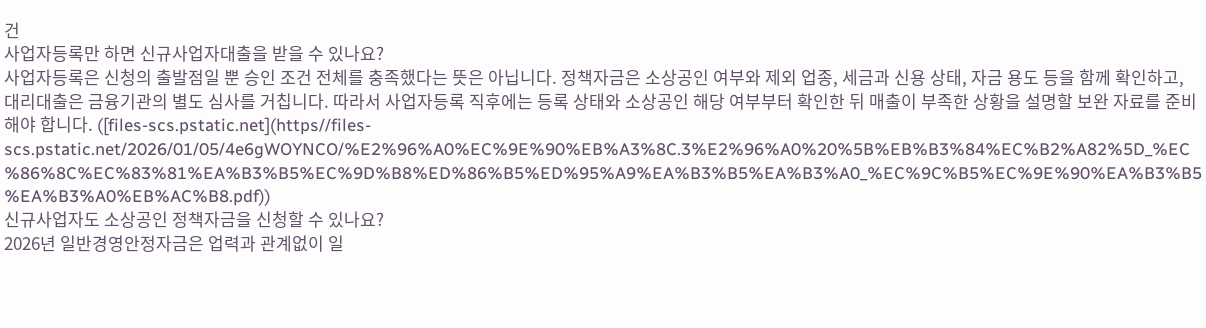건
사업자등록만 하면 신규사업자대출을 받을 수 있나요?
사업자등록은 신청의 출발점일 뿐 승인 조건 전체를 충족했다는 뜻은 아닙니다. 정책자금은 소상공인 여부와 제외 업종, 세금과 신용 상태, 자금 용도 등을 함께 확인하고, 대리대출은 금융기관의 별도 심사를 거칩니다. 따라서 사업자등록 직후에는 등록 상태와 소상공인 해당 여부부터 확인한 뒤 매출이 부족한 상황을 설명할 보완 자료를 준비해야 합니다. ([files-scs.pstatic.net](https//files-scs.pstatic.net/2026/01/05/4e6gWOYNCO/%E2%96%A0%EC%9E%90%EB%A3%8C.3%E2%96%A0%20%5B%EB%B3%84%EC%B2%A82%5D_%EC%86%8C%EC%83%81%EA%B3%B5%EC%9D%B8%ED%86%B5%ED%95%A9%EA%B3%B5%EA%B3%A0_%EC%9C%B5%EC%9E%90%EA%B3%B5%EA%B3%A0%EB%AC%B8.pdf))
신규사업자도 소상공인 정책자금을 신청할 수 있나요?
2026년 일반경영안정자금은 업력과 관계없이 일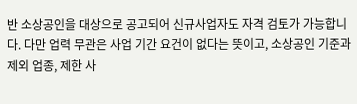반 소상공인을 대상으로 공고되어 신규사업자도 자격 검토가 가능합니다. 다만 업력 무관은 사업 기간 요건이 없다는 뜻이고, 소상공인 기준과 제외 업종, 제한 사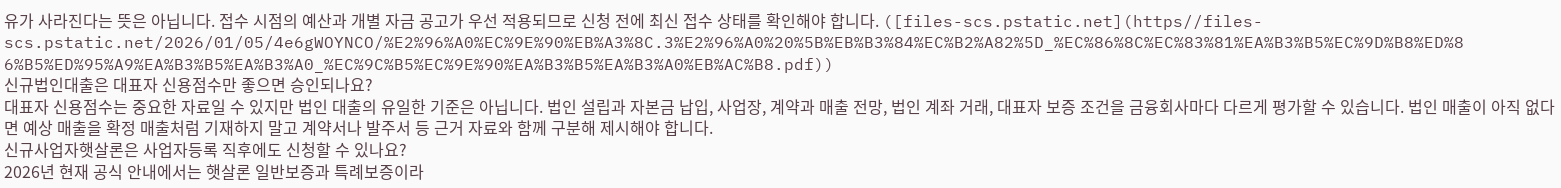유가 사라진다는 뜻은 아닙니다. 접수 시점의 예산과 개별 자금 공고가 우선 적용되므로 신청 전에 최신 접수 상태를 확인해야 합니다. ([files-scs.pstatic.net](https//files-scs.pstatic.net/2026/01/05/4e6gWOYNCO/%E2%96%A0%EC%9E%90%EB%A3%8C.3%E2%96%A0%20%5B%EB%B3%84%EC%B2%A82%5D_%EC%86%8C%EC%83%81%EA%B3%B5%EC%9D%B8%ED%86%B5%ED%95%A9%EA%B3%B5%EA%B3%A0_%EC%9C%B5%EC%9E%90%EA%B3%B5%EA%B3%A0%EB%AC%B8.pdf))
신규법인대출은 대표자 신용점수만 좋으면 승인되나요?
대표자 신용점수는 중요한 자료일 수 있지만 법인 대출의 유일한 기준은 아닙니다. 법인 설립과 자본금 납입, 사업장, 계약과 매출 전망, 법인 계좌 거래, 대표자 보증 조건을 금융회사마다 다르게 평가할 수 있습니다. 법인 매출이 아직 없다면 예상 매출을 확정 매출처럼 기재하지 말고 계약서나 발주서 등 근거 자료와 함께 구분해 제시해야 합니다.
신규사업자햇살론은 사업자등록 직후에도 신청할 수 있나요?
2026년 현재 공식 안내에서는 햇살론 일반보증과 특례보증이라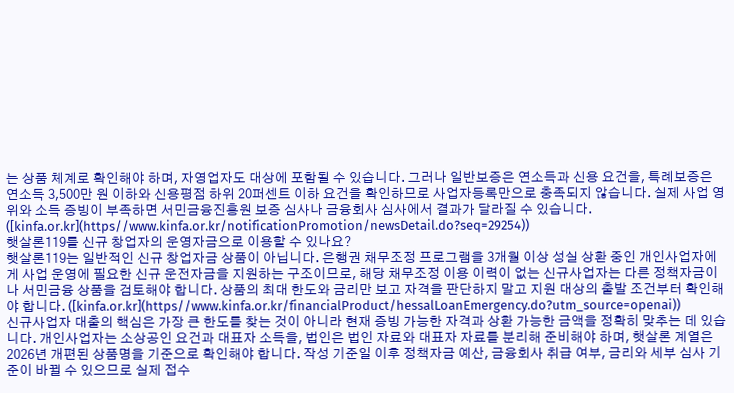는 상품 체계로 확인해야 하며, 자영업자도 대상에 포함될 수 있습니다. 그러나 일반보증은 연소득과 신용 요건을, 특례보증은 연소득 3,500만 원 이하와 신용평점 하위 20퍼센트 이하 요건을 확인하므로 사업자등록만으로 충족되지 않습니다. 실제 사업 영위와 소득 증빙이 부족하면 서민금융진흥원 보증 심사나 금융회사 심사에서 결과가 달라질 수 있습니다. ([kinfa.or.kr](https//www.kinfa.or.kr/notificationPromotion/newsDetail.do?seq=29254))
햇살론119를 신규 창업자의 운영자금으로 이용할 수 있나요?
햇살론119는 일반적인 신규 창업자금 상품이 아닙니다. 은행권 채무조정 프로그램을 3개월 이상 성실 상환 중인 개인사업자에게 사업 운영에 필요한 신규 운전자금을 지원하는 구조이므로, 해당 채무조정 이용 이력이 없는 신규사업자는 다른 정책자금이나 서민금융 상품을 검토해야 합니다. 상품의 최대 한도와 금리만 보고 자격을 판단하지 말고 지원 대상의 출발 조건부터 확인해야 합니다. ([kinfa.or.kr](https//www.kinfa.or.kr/financialProduct/hessalLoanEmergency.do?utm_source=openai))
신규사업자 대출의 핵심은 가장 큰 한도를 찾는 것이 아니라 현재 증빙 가능한 자격과 상환 가능한 금액을 정확히 맞추는 데 있습니다. 개인사업자는 소상공인 요건과 대표자 소득을, 법인은 법인 자료와 대표자 자료를 분리해 준비해야 하며, 햇살론 계열은 2026년 개편된 상품명을 기준으로 확인해야 합니다. 작성 기준일 이후 정책자금 예산, 금융회사 취급 여부, 금리와 세부 심사 기준이 바뀔 수 있으므로 실제 접수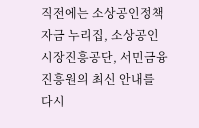직전에는 소상공인정책자금 누리집, 소상공인시장진흥공단, 서민금융진흥원의 최신 안내를 다시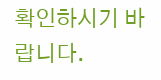확인하시기 바랍니다.